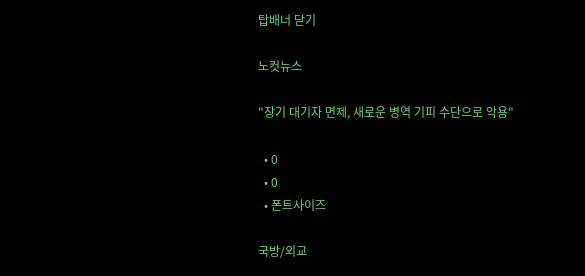탑배너 닫기

노컷뉴스

"장기 대기자 면제, 새로운 병역 기피 수단으로 악용"

  • 0
  • 0
  • 폰트사이즈

국방/외교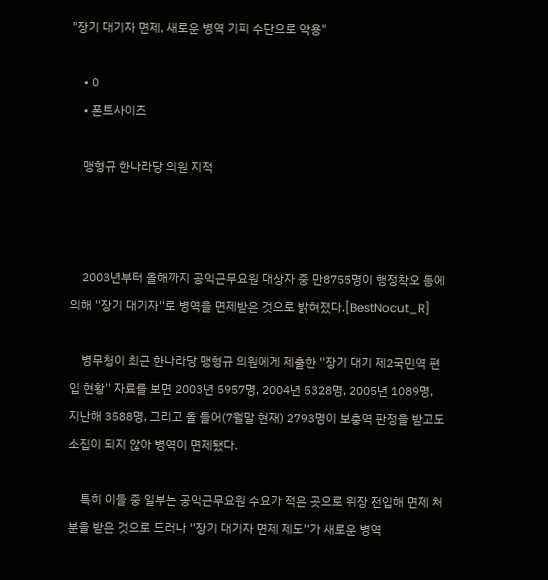"장기 대기자 면제, 새로운 병역 기피 수단으로 악용"

    • 0
    • 폰트사이즈

    맹형규 한나라당 의원 지적



    2003년부터 올해까지 공익근무요원 대상자 중 만8755명이 행정착오 등에 의해 ''장기 대기자''로 병역을 면제받은 것으로 밝혀졌다.[BestNocut_R]

    병무청이 최근 한나라당 맹형규 의원에게 제출한 ''장기 대기 제2국민역 편입 현황'' 자료를 보면 2003년 5957명, 2004년 5328명, 2005년 1089명, 지난해 3588명, 그리고 올 들어(7월말 현재) 2793명이 보충역 판정을 받고도 소집이 되지 않아 병역이 면제됐다.

    특히 이들 중 일부는 공익근무요원 수요가 적은 곳으로 위장 전입해 면제 처분을 받은 것으로 드러나 ''장기 대기자 면제 제도''가 새로운 병역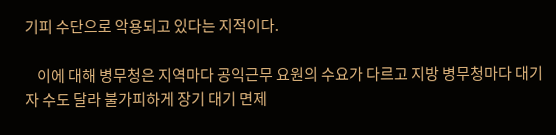기피 수단으로 악용되고 있다는 지적이다.

    이에 대해 병무청은 지역마다 공익근무 요원의 수요가 다르고 지방 병무청마다 대기자 수도 달라 불가피하게 장기 대기 면제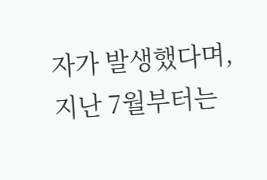자가 발생했다며, 지난 7월부터는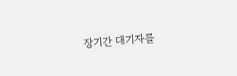장기간 대기자를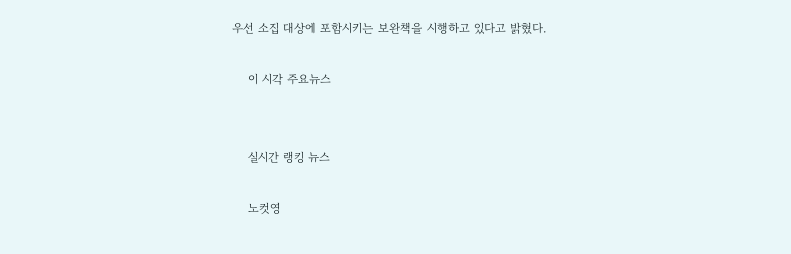우선 소집 대상에 포함시키는 보완책을 시행하고 있다고 밝혔다.

    이 시각 주요뉴스


    실시간 랭킹 뉴스

    노컷영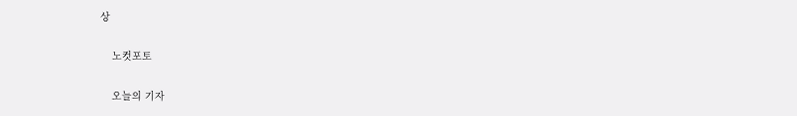상

    노컷포토

    오늘의 기자